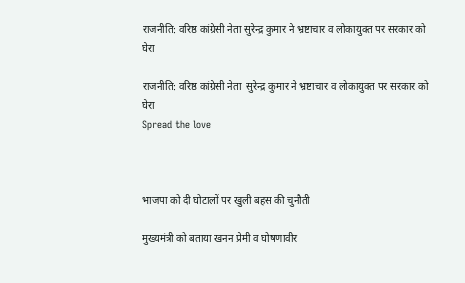राजनीति: वरिष्ठ कांग्रेसी नेता सुरेन्द्र कुमार ने भ्रष्टाचार व लोकायुक्त पर सरकार को घेरा

राजनीति: वरिष्ठ कांग्रेसी नेता  सुरेन्द्र कुमार ने भ्रष्टाचार व लोकायुक्त पर सरकार को घेरा
Spread the love



भाजपा को दी घोटालों पर खुली बहस की चुनौती

मुख्यमंत्री को बताया खनन प्रेमी व घोषणावीर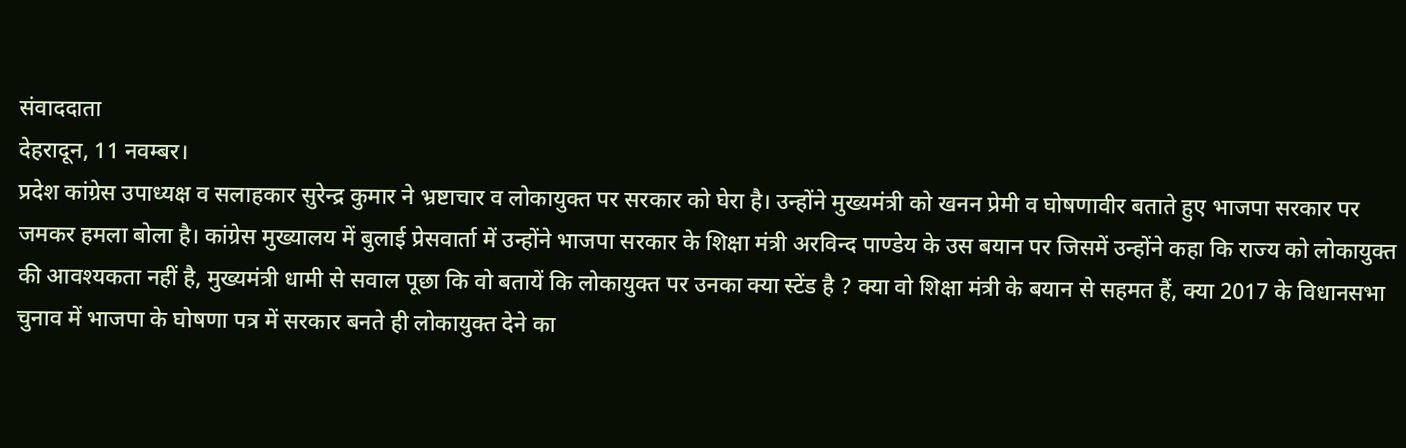संवाददाता
देहरादून, 11 नवम्बर।
प्रदेश कांग्रेस उपाध्यक्ष व सलाहकार सुरेन्द्र कुमार ने भ्रष्टाचार व लोकायुक्त पर सरकार को घेरा है। उन्होंने मुख्यमंत्री को खनन प्रेमी व घोषणावीर बताते हुए भाजपा सरकार पर जमकर हमला बोला है। कांग्रेस मुख्यालय में बुलाई प्रेसवार्ता में उन्होंने भाजपा सरकार के शिक्षा मंत्री अरविन्द पाण्डेय के उस बयान पर जिसमें उन्होंने कहा कि राज्य को लोकायुक्त की आवश्यकता नहीं है, मुख्यमंत्री धामी से सवाल पूछा कि वो बतायें कि लोकायुक्त पर उनका क्या स्टेंड है ? क्या वो शिक्षा मंत्री के बयान से सहमत हैं, क्या 2017 के विधानसभा चुनाव में भाजपा के घोषणा पत्र में सरकार बनते ही लोकायुक्त देने का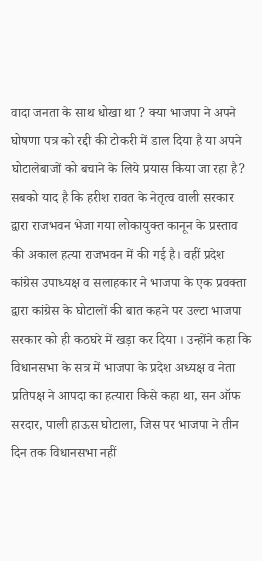वादा जनता के साथ धोखा था ? क्या भाजपा ने अपने घोषणा पत्र को रद्दी की टोकरी में डाल दिया है या अपने घोटालेबाजों को बचाने के लिये प्रयास किया जा रहा है? सबको याद है कि हरीश रावत के नेतृत्व वाली सरकार द्वारा राजभवन भेजा गया लोकायुक्त कानून के प्रस्ताव की अकाल हत्या राजभवन में की गई है। वहीं प्रदेश कांग्रेस उपाध्यक्ष व सलाहकार ने भाजपा के एक प्रवक्ता द्वारा कांग्रेस के घोटालों की बात कहने पर उल्टा भाजपा सरकार को ही कठघरे में खड़ा कर दिया । उन्होंने कहा कि विधानसभा के सत्र में भाजपा के प्रदेश अध्यक्ष व नेता प्रतिपक्ष ने आपदा का हत्यारा किसे कहा था, सन ऑफ सरदार, पाली हाऊस घोटाला, जिस पर भाजपा ने तीन दिन तक विधानसभा नहीं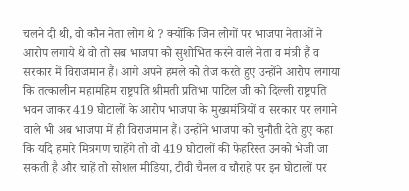चलने दी थी, वो कौन नेता लोग थे ? क्योंकि जिन लोगों पर भाजपा नेताओं ने आरोप लगाये थे वो तो सब भाजपा को सुशोभित करने वाले नेता व मंत्री हैं व सरकार में विराजमान हैं। आगे अपने हमले को तेज करते हुए उन्होंने आरोप लगाया कि तत्कालीन महामहिम राष्ट्रपति श्रीमती प्रतिभा पाटिल जी को दिल्ली राष्ट्रपति भवन जाकर 419 घोटालों के आरोप भाजपा के मुख्यमंत्रियों व सरकार पर लगाने वाले भी अब भाजपा में ही विराजमान हैं। उन्होंने भाजपा को चुनौती देते हुए कहा कि यदि हमारे मित्रगण चाहेंगे तो वो 419 घोटालों की फेहरिस्त उनको भेजी जा सकती है और चाहें तो सोशल मीडिया, टीवी चैनल व चौराहे पर इन घोटालों पर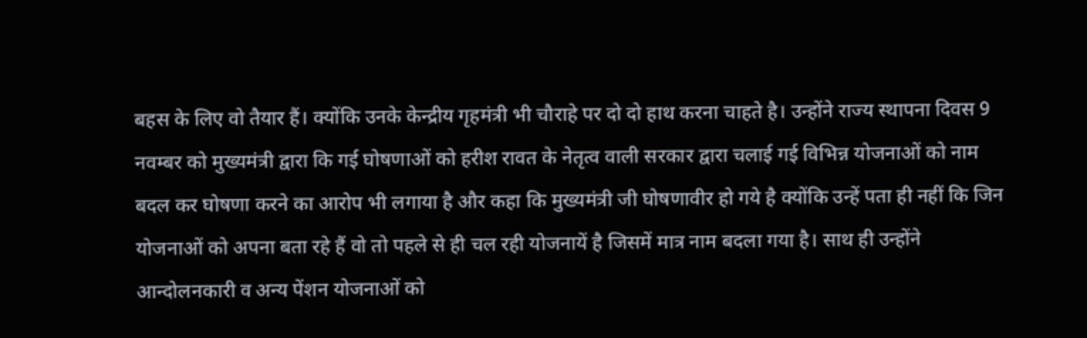बहस के लिए वो तैयार हैं। क्योंकि उनके केन्द्रीय गृहमंत्री भी चौराहे पर दो दो हाथ करना चाहते है। उन्होंने राज्य स्थापना दिवस 9 नवम्बर को मुख्यमंत्री द्वारा कि गई घोषणाओं को हरीश रावत के नेतृत्व वाली सरकार द्वारा चलाई गई विभिन्न योजनाओं को नाम बदल कर घोषणा करने का आरोप भी लगाया है और कहा कि मुख्यमंत्री जी घोषणावीर हो गये है क्योंकि उन्हें पता ही नहीं कि जिन योजनाओं को अपना बता रहे हैं वो तो पहले से ही चल रही योजनायें है जिसमें मात्र नाम बदला गया है। साथ ही उन्होंने आन्दोलनकारी व अन्य पेंशन योजनाओं को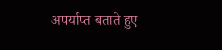अपर्याप्त बताते हुए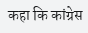कहा कि कांग्रेस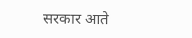सरकार आते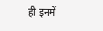ही इनमें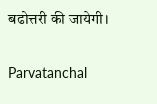बढोत्तरी की जायेगी।

Parvatanchal